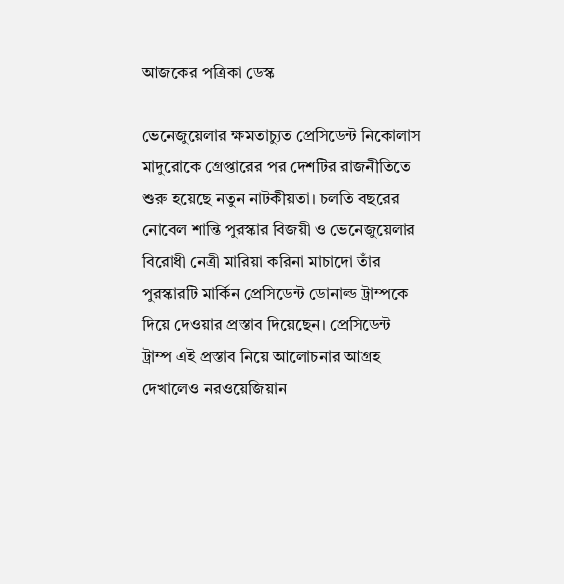আজকের পত্রিকা ডেস্ক

ভেনেজুয়েলার ক্ষমতাচ্যুত প্রেসিডেন্ট নিকোলাস মাদুরোকে গ্রেপ্তারের পর দেশটির রাজনীতিতে শুরু হয়েছে নতুন নাটকীয়তা। চলতি বছরের নোবেল শান্তি পুরস্কার বিজয়ী ও ভেনেজুয়েলার বিরোধী নেত্রী মারিয়া করিনা মাচাদো তাঁর পুরস্কারটি মার্কিন প্রেসিডেন্ট ডোনাল্ড ট্রাম্পকে দিয়ে দেওয়ার প্রস্তাব দিয়েছেন। প্রেসিডেন্ট ট্রাম্প এই প্রস্তাব নিয়ে আলোচনার আগ্রহ দেখালেও নরওয়েজিয়ান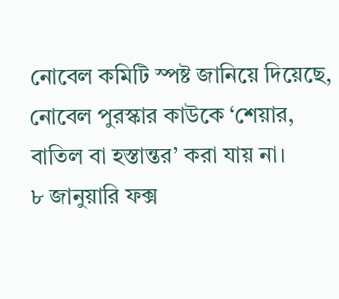নোবেল কমিটি স্পষ্ট জানিয়ে দিয়েছে, নোবেল পুরস্কার কাউকে ‘শেয়ার, বাতিল বা হস্তান্তর’ করা যায় না।
৮ জানুয়ারি ফক্স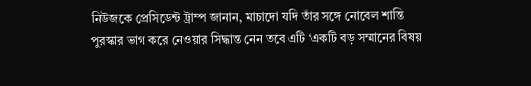নিউজকে প্রেসিডেন্ট ট্রাম্প জানান, মাচাদো যদি তাঁর সঙ্গে নোবেল শান্তি পুরস্কার ভাগ করে নেওয়ার সিদ্ধান্ত নেন তবে এটি ‘একটি বড় সম্মানের বিষয়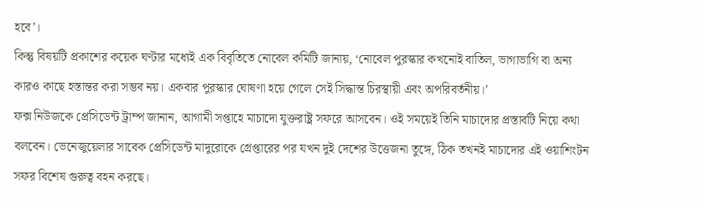হবে’।
কিন্তু বিষয়টি প্রকাশের কয়েক ঘণ্টার মধ্যেই এক বিবৃতিতে নোবেল কমিটি জানায়, ‘নোবেল পুরস্কার কখনোই বাতিল, ভাগাভাগি বা অন্য কারও কাছে হস্তান্তর করা সম্ভব নয়। একবার পুরস্কার ঘোষণা হয়ে গেলে সেই সিদ্ধান্ত চিরস্থায়ী এবং অপরিবর্তনীয়।’
ফক্স নিউজকে প্রেসিডেন্ট ট্রাম্প জানান, আগামী সপ্তাহে মাচাদো যুক্তরাষ্ট্র সফরে আসবেন। ওই সময়েই তিনি মাচাদোর প্রস্তাবটি নিয়ে কথা বলবেন। ভেনেজুয়েলার সাবেক প্রেসিডেন্ট মাদুরোকে গ্রেপ্তারের পর যখন দুই দেশের উত্তেজনা তুঙ্গে, ঠিক তখনই মাচাদোর এই ওয়াশিংটন সফর বিশেষ গুরুত্ব বহন করছে।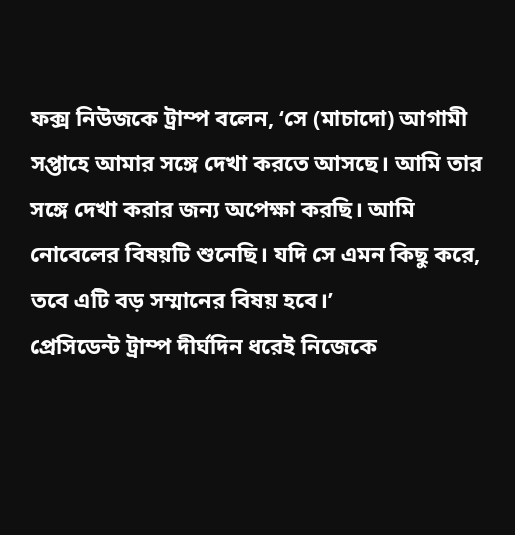ফক্স নিউজকে ট্রাম্প বলেন, ‘সে (মাচাদো) আগামী সপ্তাহে আমার সঙ্গে দেখা করতে আসছে। আমি তার সঙ্গে দেখা করার জন্য অপেক্ষা করছি। আমি নোবেলের বিষয়টি শুনেছি। যদি সে এমন কিছু করে, তবে এটি বড় সম্মানের বিষয় হবে।’
প্রেসিডেন্ট ট্রাম্প দীর্ঘদিন ধরেই নিজেকে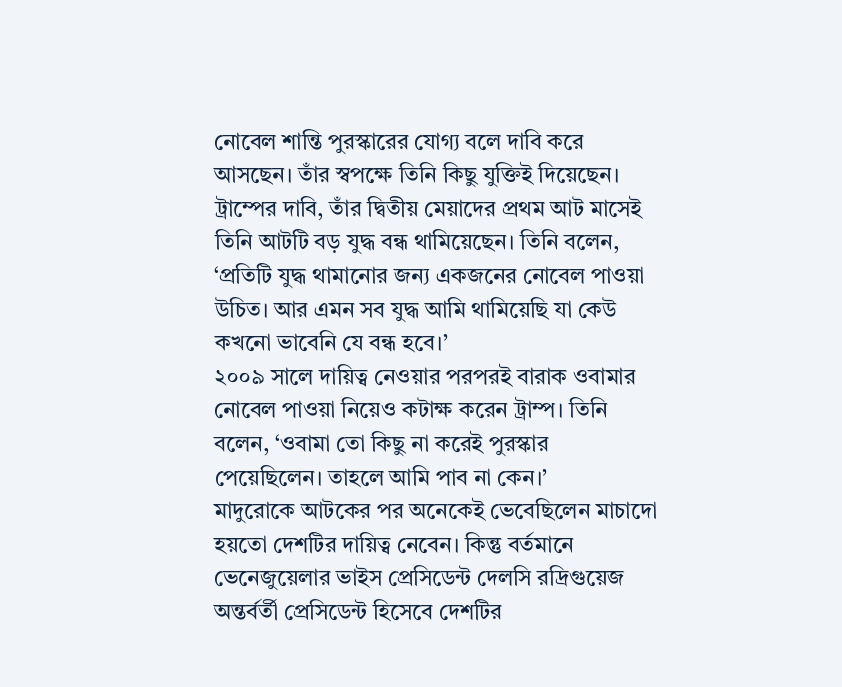নোবেল শান্তি পুরস্কারের যোগ্য বলে দাবি করে আসছেন। তাঁর স্বপক্ষে তিনি কিছু যুক্তিই দিয়েছেন। ট্রাম্পের দাবি, তাঁর দ্বিতীয় মেয়াদের প্রথম আট মাসেই তিনি আটটি বড় যুদ্ধ বন্ধ থামিয়েছেন। তিনি বলেন, ‘প্রতিটি যুদ্ধ থামানোর জন্য একজনের নোবেল পাওয়া উচিত। আর এমন সব যুদ্ধ আমি থামিয়েছি যা কেউ কখনো ভাবেনি যে বন্ধ হবে।’
২০০৯ সালে দায়িত্ব নেওয়ার পরপরই বারাক ওবামার নোবেল পাওয়া নিয়েও কটাক্ষ করেন ট্রাম্প। তিনি বলেন, ‘ওবামা তো কিছু না করেই পুরস্কার পেয়েছিলেন। তাহলে আমি পাব না কেন।’
মাদুরোকে আটকের পর অনেকেই ভেবেছিলেন মাচাদো হয়তো দেশটির দায়িত্ব নেবেন। কিন্তু বর্তমানে ভেনেজুয়েলার ভাইস প্রেসিডেন্ট দেলসি রদ্রিগুয়েজ অন্তর্বর্তী প্রেসিডেন্ট হিসেবে দেশটির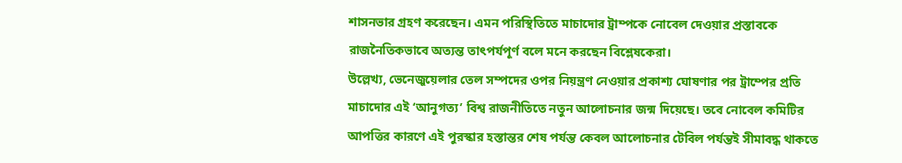শাসনভার গ্রহণ করেছেন। এমন পরিস্থিতিতে মাচাদোর ট্রাম্পকে নোবেল দেওয়ার প্রস্তাবকে রাজনৈতিকভাবে অত্যন্ত তাৎপর্যপূর্ণ বলে মনে করছেন বিশ্লেষকেরা।
উল্লেখ্য, ভেনেজুয়েলার তেল সম্পদের ওপর নিয়ন্ত্রণ নেওয়ার প্রকাশ্য ঘোষণার পর ট্রাম্পের প্রতি মাচাদোর এই ‘আনুগত্য’ বিশ্ব রাজনীতিতে নতুন আলোচনার জন্ম দিয়েছে। তবে নোবেল কমিটির আপত্তির কারণে এই পুরস্কার হস্তান্তর শেষ পর্যন্ত কেবল আলোচনার টেবিল পর্যন্তই সীমাবদ্ধ থাকতে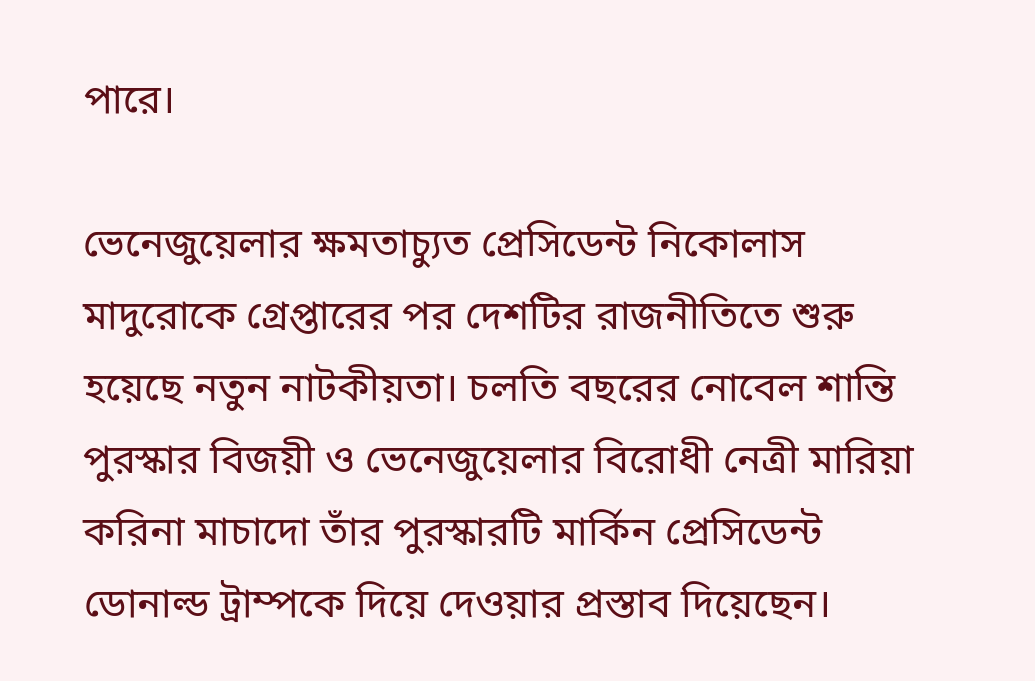পারে।

ভেনেজুয়েলার ক্ষমতাচ্যুত প্রেসিডেন্ট নিকোলাস মাদুরোকে গ্রেপ্তারের পর দেশটির রাজনীতিতে শুরু হয়েছে নতুন নাটকীয়তা। চলতি বছরের নোবেল শান্তি পুরস্কার বিজয়ী ও ভেনেজুয়েলার বিরোধী নেত্রী মারিয়া করিনা মাচাদো তাঁর পুরস্কারটি মার্কিন প্রেসিডেন্ট ডোনাল্ড ট্রাম্পকে দিয়ে দেওয়ার প্রস্তাব দিয়েছেন।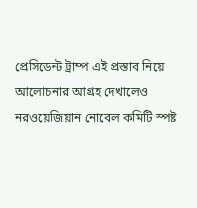প্রেসিডেন্ট ট্রাম্প এই প্রস্তাব নিয়ে আলোচনার আগ্রহ দেখালেও নরওয়েজিয়ান নোবেল কমিটি স্পষ্ট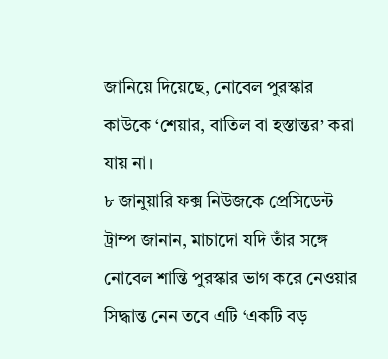জানিয়ে দিয়েছে, নোবেল পুরস্কার কাউকে ‘শেয়ার, বাতিল বা হস্তান্তর’ করা যায় না।
৮ জানুয়ারি ফক্স নিউজকে প্রেসিডেন্ট ট্রাম্প জানান, মাচাদো যদি তাঁর সঙ্গে নোবেল শান্তি পুরস্কার ভাগ করে নেওয়ার সিদ্ধান্ত নেন তবে এটি ‘একটি বড়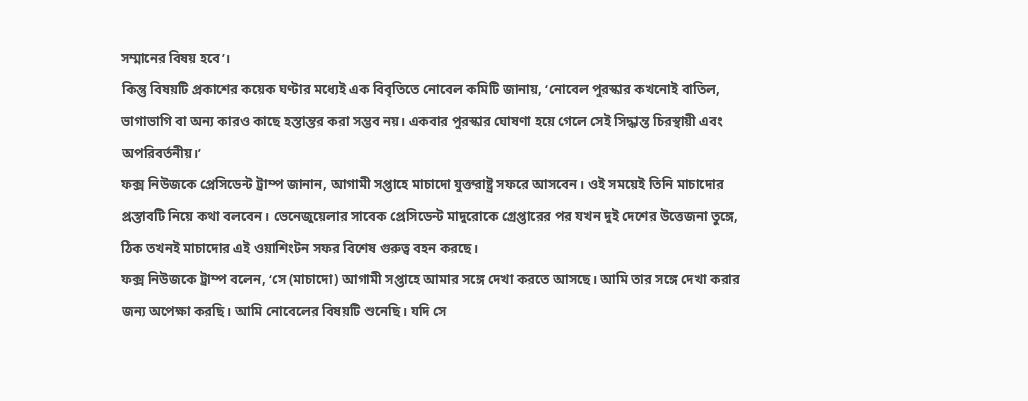সম্মানের বিষয় হবে’।
কিন্তু বিষয়টি প্রকাশের কয়েক ঘণ্টার মধ্যেই এক বিবৃতিতে নোবেল কমিটি জানায়, ‘নোবেল পুরস্কার কখনোই বাতিল, ভাগাভাগি বা অন্য কারও কাছে হস্তান্তর করা সম্ভব নয়। একবার পুরস্কার ঘোষণা হয়ে গেলে সেই সিদ্ধান্ত চিরস্থায়ী এবং অপরিবর্তনীয়।’
ফক্স নিউজকে প্রেসিডেন্ট ট্রাম্প জানান, আগামী সপ্তাহে মাচাদো যুক্তরাষ্ট্র সফরে আসবেন। ওই সময়েই তিনি মাচাদোর প্রস্তাবটি নিয়ে কথা বলবেন। ভেনেজুয়েলার সাবেক প্রেসিডেন্ট মাদুরোকে গ্রেপ্তারের পর যখন দুই দেশের উত্তেজনা তুঙ্গে, ঠিক তখনই মাচাদোর এই ওয়াশিংটন সফর বিশেষ গুরুত্ব বহন করছে।
ফক্স নিউজকে ট্রাম্প বলেন, ‘সে (মাচাদো) আগামী সপ্তাহে আমার সঙ্গে দেখা করতে আসছে। আমি তার সঙ্গে দেখা করার জন্য অপেক্ষা করছি। আমি নোবেলের বিষয়টি শুনেছি। যদি সে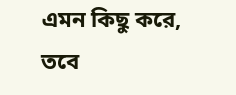এমন কিছু করে, তবে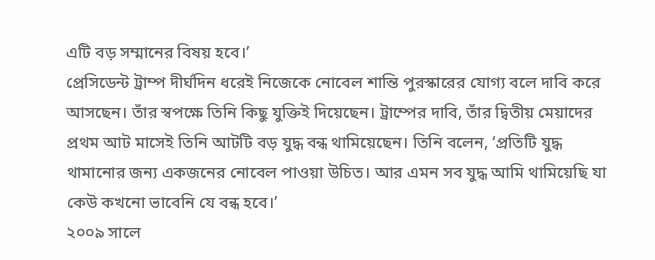এটি বড় সম্মানের বিষয় হবে।’
প্রেসিডেন্ট ট্রাম্প দীর্ঘদিন ধরেই নিজেকে নোবেল শান্তি পুরস্কারের যোগ্য বলে দাবি করে আসছেন। তাঁর স্বপক্ষে তিনি কিছু যুক্তিই দিয়েছেন। ট্রাম্পের দাবি, তাঁর দ্বিতীয় মেয়াদের প্রথম আট মাসেই তিনি আটটি বড় যুদ্ধ বন্ধ থামিয়েছেন। তিনি বলেন, ‘প্রতিটি যুদ্ধ থামানোর জন্য একজনের নোবেল পাওয়া উচিত। আর এমন সব যুদ্ধ আমি থামিয়েছি যা কেউ কখনো ভাবেনি যে বন্ধ হবে।’
২০০৯ সালে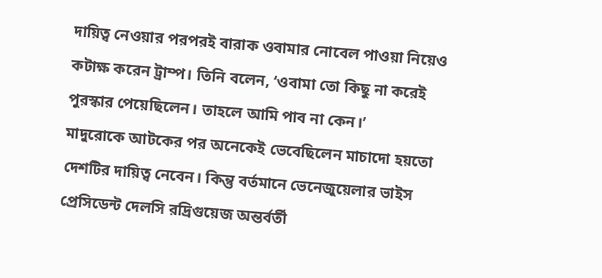দায়িত্ব নেওয়ার পরপরই বারাক ওবামার নোবেল পাওয়া নিয়েও কটাক্ষ করেন ট্রাম্প। তিনি বলেন, ‘ওবামা তো কিছু না করেই পুরস্কার পেয়েছিলেন। তাহলে আমি পাব না কেন।’
মাদুরোকে আটকের পর অনেকেই ভেবেছিলেন মাচাদো হয়তো দেশটির দায়িত্ব নেবেন। কিন্তু বর্তমানে ভেনেজুয়েলার ভাইস প্রেসিডেন্ট দেলসি রদ্রিগুয়েজ অন্তর্বর্তী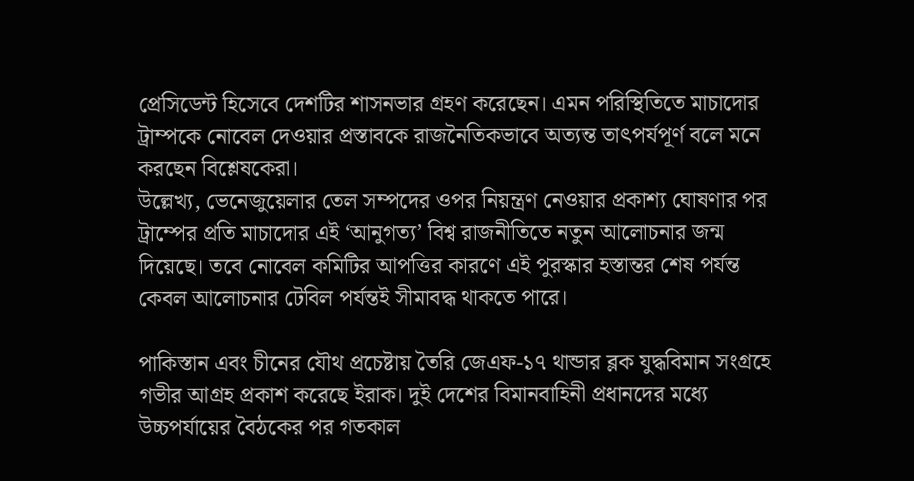প্রেসিডেন্ট হিসেবে দেশটির শাসনভার গ্রহণ করেছেন। এমন পরিস্থিতিতে মাচাদোর ট্রাম্পকে নোবেল দেওয়ার প্রস্তাবকে রাজনৈতিকভাবে অত্যন্ত তাৎপর্যপূর্ণ বলে মনে করছেন বিশ্লেষকেরা।
উল্লেখ্য, ভেনেজুয়েলার তেল সম্পদের ওপর নিয়ন্ত্রণ নেওয়ার প্রকাশ্য ঘোষণার পর ট্রাম্পের প্রতি মাচাদোর এই ‘আনুগত্য’ বিশ্ব রাজনীতিতে নতুন আলোচনার জন্ম দিয়েছে। তবে নোবেল কমিটির আপত্তির কারণে এই পুরস্কার হস্তান্তর শেষ পর্যন্ত কেবল আলোচনার টেবিল পর্যন্তই সীমাবদ্ধ থাকতে পারে।

পাকিস্তান এবং চীনের যৌথ প্রচেষ্টায় তৈরি জেএফ-১৭ থান্ডার ব্লক যুদ্ধবিমান সংগ্রহে গভীর আগ্রহ প্রকাশ করেছে ইরাক। দুই দেশের বিমানবাহিনী প্রধানদের মধ্যে উচ্চপর্যায়ের বৈঠকের পর গতকাল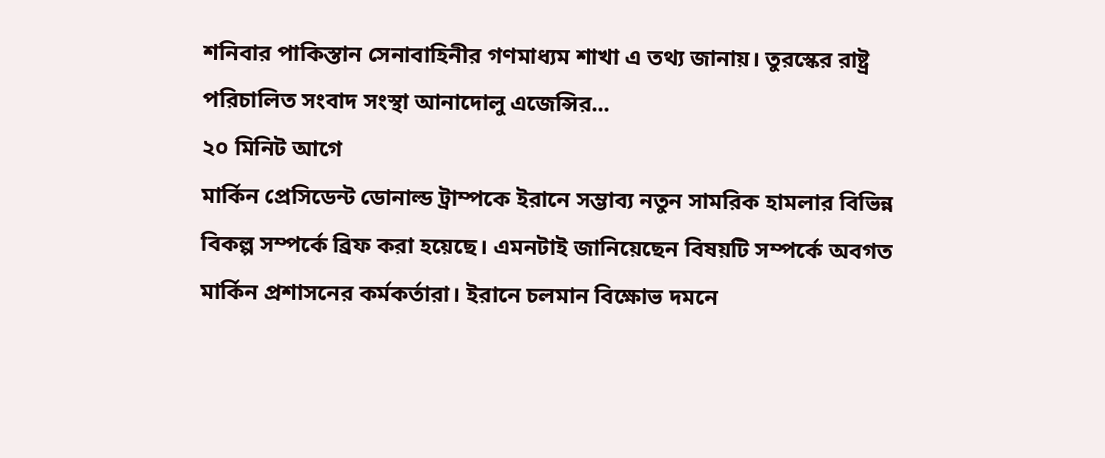শনিবার পাকিস্তান সেনাবাহিনীর গণমাধ্যম শাখা এ তথ্য জানায়। তুরস্কের রাষ্ট্র পরিচালিত সংবাদ সংস্থা আনাদোলু এজেন্সির...
২০ মিনিট আগে
মার্কিন প্রেসিডেন্ট ডোনাল্ড ট্রাম্পকে ইরানে সম্ভাব্য নতুন সামরিক হামলার বিভিন্ন বিকল্প সম্পর্কে ব্রিফ করা হয়েছে। এমনটাই জানিয়েছেন বিষয়টি সম্পর্কে অবগত মার্কিন প্রশাসনের কর্মকর্তারা। ইরানে চলমান বিক্ষোভ দমনে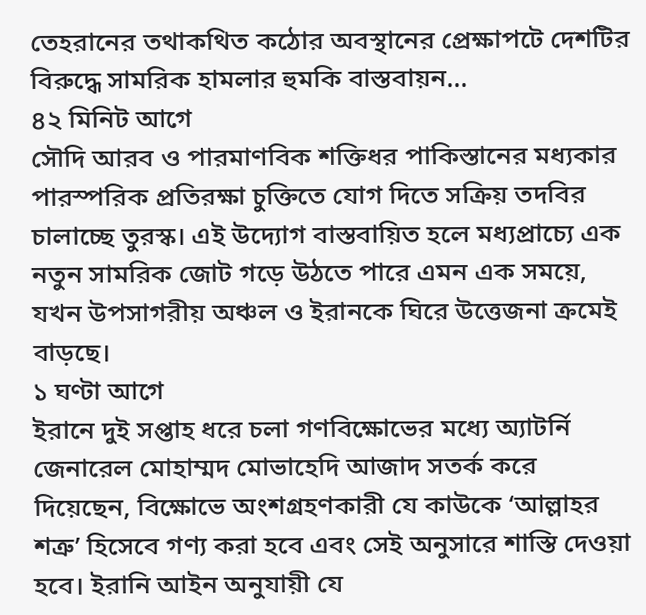তেহরানের তথাকথিত কঠোর অবস্থানের প্রেক্ষাপটে দেশটির বিরুদ্ধে সামরিক হামলার হুমকি বাস্তবায়ন...
৪২ মিনিট আগে
সৌদি আরব ও পারমাণবিক শক্তিধর পাকিস্তানের মধ্যকার পারস্পরিক প্রতিরক্ষা চুক্তিতে যোগ দিতে সক্রিয় তদবির চালাচ্ছে তুরস্ক। এই উদ্যোগ বাস্তবায়িত হলে মধ্যপ্রাচ্যে এক নতুন সামরিক জোট গড়ে উঠতে পারে এমন এক সময়ে, যখন উপসাগরীয় অঞ্চল ও ইরানকে ঘিরে উত্তেজনা ক্রমেই বাড়ছে।
১ ঘণ্টা আগে
ইরানে দুই সপ্তাহ ধরে চলা গণবিক্ষোভের মধ্যে অ্যাটর্নি জেনারেল মোহাম্মদ মোভাহেদি আজাদ সতর্ক করে দিয়েছেন, বিক্ষোভে অংশগ্রহণকারী যে কাউকে ‘আল্লাহর শত্রু’ হিসেবে গণ্য করা হবে এবং সেই অনুসারে শাস্তি দেওয়া হবে। ইরানি আইন অনুযায়ী যে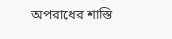অপরাধের শাস্তি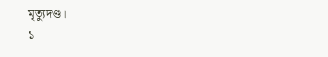মৃত্যুদণ্ড।
১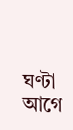ঘণ্টা আগে